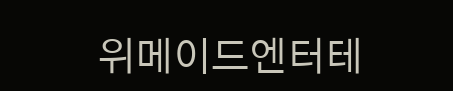위메이드엔터테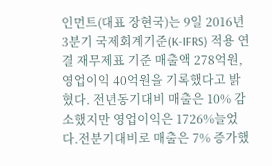인먼트(대표 장현국)는 9일 2016년 3분기 국제회계기준(K-IFRS) 적용 연결 재무제표 기준 매출액 278억원, 영업이익 40억원을 기록했다고 밝혔다. 전년동기대비 매출은 10% 감소했지만 영업이익은 1726%늘었다.전분기대비로 매출은 7% 증가했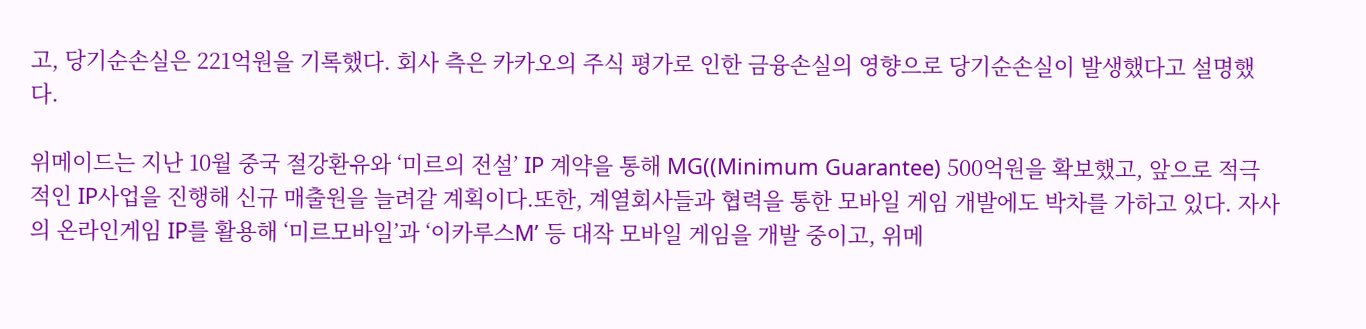고, 당기순손실은 221억원을 기록했다. 회사 측은 카카오의 주식 평가로 인한 금융손실의 영향으로 당기순손실이 발생했다고 설명했다.

위메이드는 지난 10월 중국 절강환유와 ‘미르의 전설’ IP 계약을 통해 MG((Minimum Guarantee) 500억원을 확보했고, 앞으로 적극적인 IP사업을 진행해 신규 매출원을 늘려갈 계획이다.또한, 계열회사들과 협력을 통한 모바일 게임 개발에도 박차를 가하고 있다. 자사의 온라인게임 IP를 활용해 ‘미르모바일’과 ‘이카루스M’ 등 대작 모바일 게임을 개발 중이고, 위메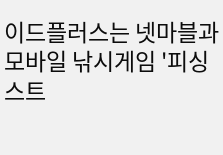이드플러스는 넷마블과 모바일 낚시게임 '피싱스트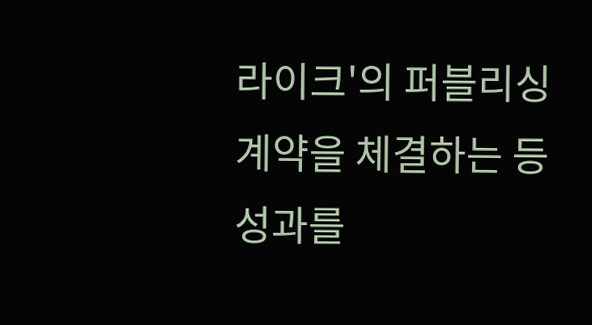라이크'의 퍼블리싱 계약을 체결하는 등 성과를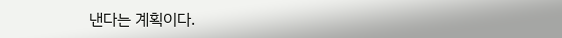낸다는 계획이다.